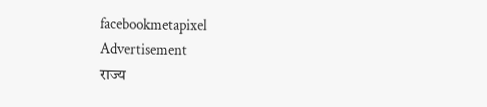facebookmetapixel
Advertisement
राज्य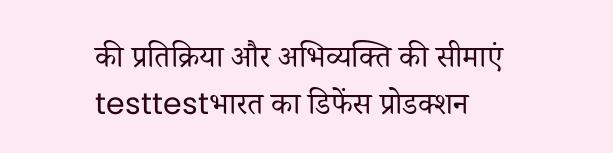की प्रतिक्रिया और अभिव्यक्ति की सीमाएं testtestभारत का डिफेंस प्रोडक्शन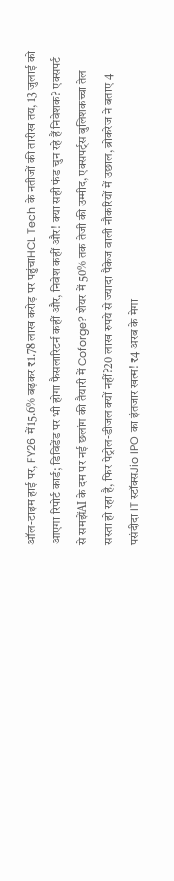ऑल-टाइम हाई पर, FY26 में15.6% बढ़कर ₹1.78 लाख करोड़ पर पहुंचाHCL Tech के नतीजों की तारीख तय, 13 जुलाई को आएगा रिपोर्ट कार्ड; डिविडेंड पर भी होगा फैसलारिटर्न कहीं और, निवेश कहीं और! क्या सही फंड चुन रहे हैं निवेशक? एक्सपर्ट से समझेंAI के दम पर नई छलांग की तैयारी में Coforge? शेयर में 50% तक तेजी की उम्मीद, एक्सपर्ट्स बुलिशकच्चा तेल सस्ता हो रहा है, फिर पेट्रोल-डीजल क्यों नहीं?20 लाख रुपये से ज्यादा पैकेज वाली नौकरियों में उछाल, ब्रोकरेज ने बताए 4 पसंदीदा IT स्टॉक्सJio IPO का इंतजार खत्म! ₹4 अरब के मेगा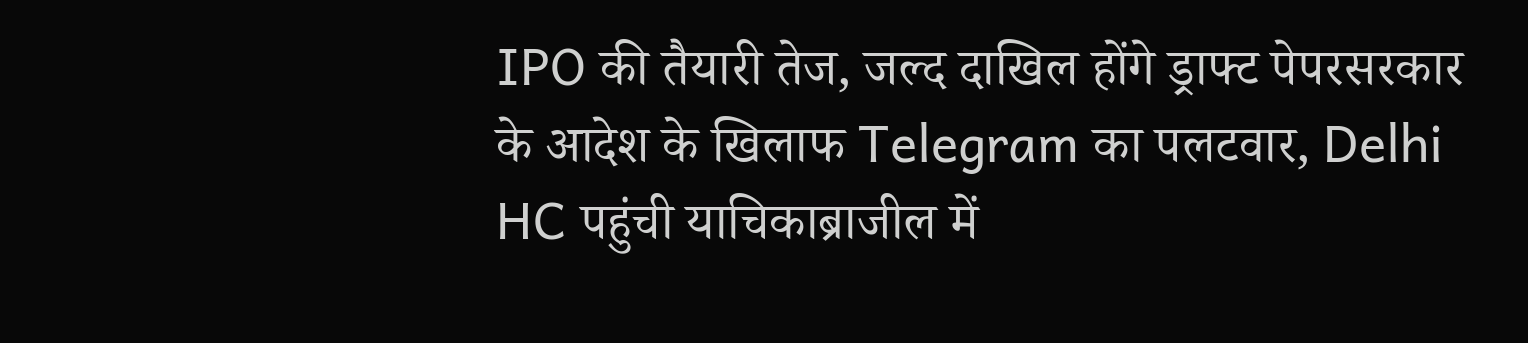IPO की तैयारी तेज, जल्द दाखिल होंगे ड्राफ्ट पेपरसरकार के आदेश के खिलाफ Telegram का पलटवार, Delhi HC पहुंची याचिकाब्राजील में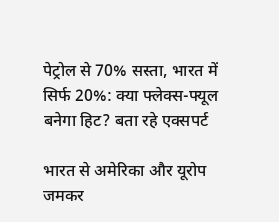पेट्रोल से 70% सस्ता, भारत में सिर्फ 20%: क्या फ्लेक्स-फ्यूल बनेगा हिट? बता रहे एक्सपर्ट

भारत से अमेरिका और यूरोप जमकर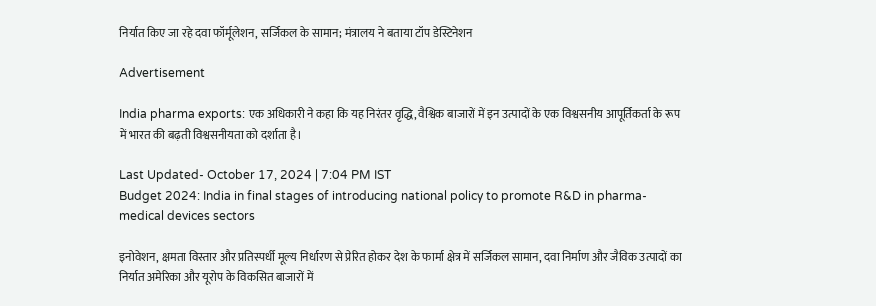निर्यात किए जा रहे दवा फॉर्मूलेशन, सर्जिकल के सामान; मंत्रालय ने बताया टॉप डेस्टिनेशन

Advertisement

India pharma exports: एक अधिकारी ने कहा कि यह निरंतर वृद्धि, वैश्विक बाजारों में इन उत्पादों के एक विश्वसनीय आपूर्तिकर्ता के रूप में भारत की बढ़ती विश्वसनीयता को दर्शाता है।

Last Updated- October 17, 2024 | 7:04 PM IST
Budget 2024: India in final stages of introducing national policy to promote R&D in pharma-medical devices sectors

इनोवेशन, क्षमता विस्तार और प्रतिस्पर्धी मूल्य निर्धारण से प्रेरित होकर देश के फार्मा क्षेत्र में सर्जिकल सामान, दवा निर्माण और जैविक उत्पादों का निर्यात अमेरिका और यूरोप के विकसित बाजारों में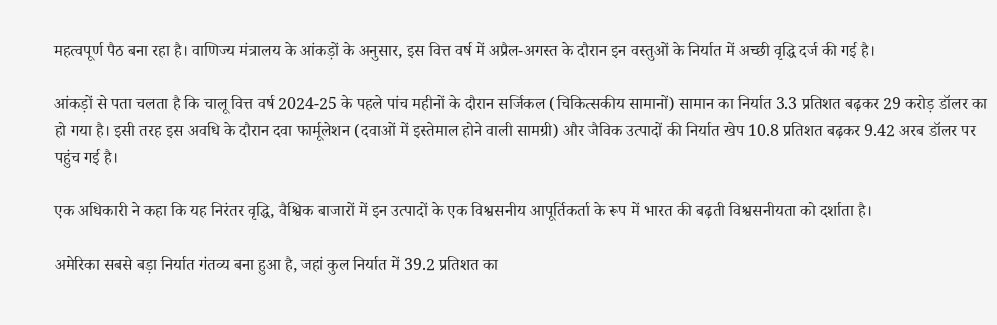महत्वपूर्ण पैठ बना रहा है। वाणिज्य मंत्रालय के आंकड़ों के अनुसार, इस वित्त वर्ष में अप्रैल-अगस्त के दौरान इन वस्तुओं के निर्यात में अच्छी वृद्धि दर्ज की गई है।

आंकड़ों से पता चलता है कि चालू वित्त वर्ष 2024-25 के पहले पांच महीनों के दौरान सर्जिकल (चिकित्सकीय सामानों) सामान का निर्यात 3.3 प्रतिशत बढ़कर 29 करोड़ डॉलर का हो गया है। इसी तरह इस अवधि के दौरान दवा फार्मूलेशन (दवाओं में इस्तेमाल होने वाली सामग्री) और जैविक उत्पादों की निर्यात खेप 10.8 प्रतिशत बढ़कर 9.42 अरब डॉलर पर पहुंच गई है।

एक अधिकारी ने कहा कि यह निरंतर वृद्धि, वैश्विक बाजारों में इन उत्पादों के एक विश्वसनीय आपूर्तिकर्ता के रूप में भारत की बढ़ती विश्वसनीयता को दर्शाता है।

अमेरिका सबसे बड़ा निर्यात गंतव्य बना हुआ है, जहां कुल निर्यात में 39.2 प्रतिशत का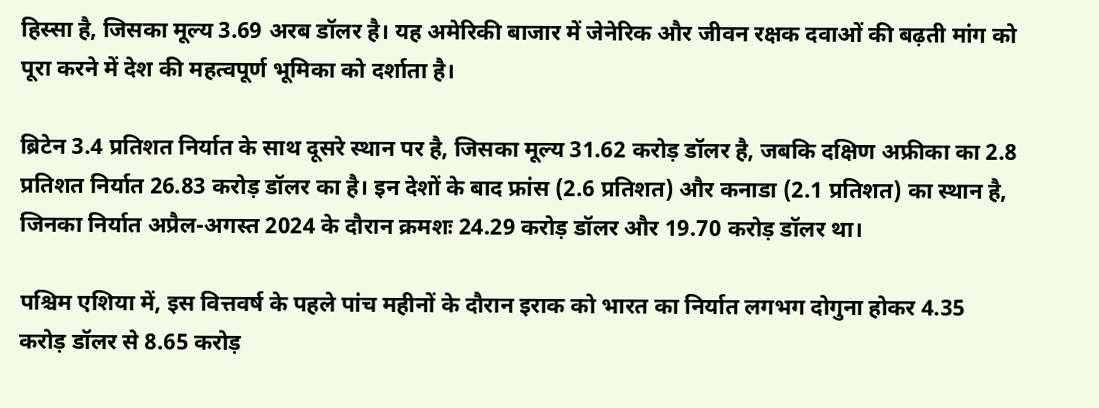हिस्सा है, जिसका मूल्य 3.69 अरब डॉलर है। यह अमेरिकी बाजार में जेनेरिक और जीवन रक्षक दवाओं की बढ़ती मांग को पूरा करने में देश की महत्वपूर्ण भूमिका को दर्शाता है।

ब्रिटेन 3.4 प्रतिशत निर्यात के साथ दूसरे स्थान पर है, जिसका मूल्य 31.62 करोड़ डॉलर है, जबकि दक्षिण अफ्रीका का 2.8 प्रतिशत निर्यात 26.83 करोड़ डॉलर का है। इन देशों के बाद फ्रांस (2.6 प्रतिशत) और कनाडा (2.1 प्रतिशत) का स्थान है, जिनका निर्यात अप्रैल-अगस्त 2024 के दौरान क्रमशः 24.29 करोड़ डॉलर और 19.70 करोड़ डॉलर था।

पश्चिम एशिया में, इस वित्तवर्ष के पहले पांच महीनों के दौरान इराक को भारत का निर्यात लगभग दोगुना होकर 4.35 करोड़ डॉलर से 8.65 करोड़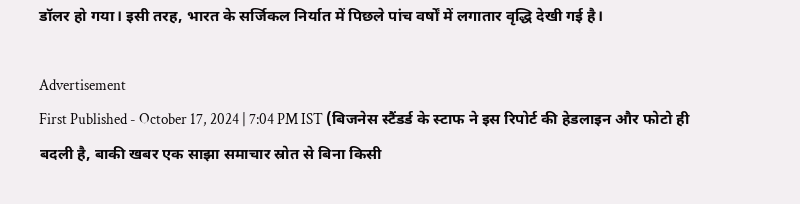डॉलर हो गया। इसी तरह, भारत के सर्जिकल निर्यात में पिछले पांच वर्षों में लगातार वृद्धि देखी गई है।

Advertisement
First Published - October 17, 2024 | 7:04 PM IST (बिजनेस स्टैंडर्ड के स्टाफ ने इस रिपोर्ट की हेडलाइन और फोटो ही बदली है, बाकी खबर एक साझा समाचार स्रोत से बिना किसी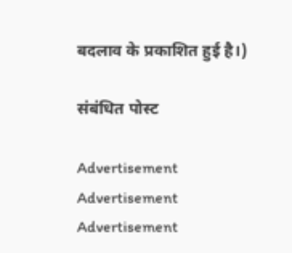बदलाव के प्रकाशित हुई है।)

संबंधित पोस्ट

Advertisement
Advertisement
Advertisement